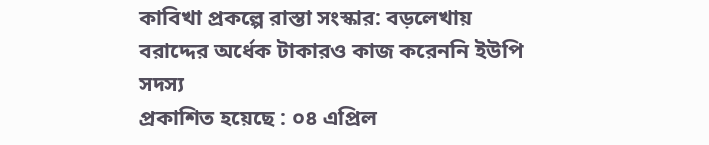কাবিখা প্রকল্পে রাস্তা সংস্কার: বড়লেখায় বরাদ্দের অর্ধেক টাকারও কাজ করেননি ইউপি সদস্য
প্রকাশিত হয়েছে : ০৪ এপ্রিল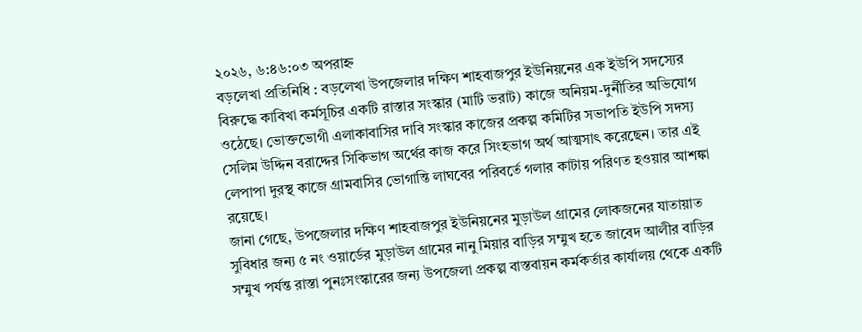২০২৬, ৬:৪৬:০৩ অপরাহ্ন
বড়লেখা প্রতিনিধি : বড়লেখা উপজেলার দক্ষিণ শাহবাজপুর ইউনিয়নের এক ইউপি সদস্যের বিরুদ্ধে কাবিখা কর্মসূচির একটি রাস্তার সংস্কার (মাটি ভরাট) কাজে অনিয়ম-দুর্নীতির অভিযোগ ওঠেছে। ভোক্তভোগী এলাকাবাসির দাবি সংস্কার কাজের প্রকল্প কমিটির সভাপতি ইউপি সদস্য সেলিম উদ্দিন বরাদ্দের সিকিভাগ অর্থের কাজ করে সিংহভাগ অর্থ আত্মসাৎ করেছেন। তার এই লেপাপা দুরস্থ কাজে গ্রামবাসির ভোগান্তি লাঘবের পরিবর্তে গলার কাটায় পরিণত হওয়ার আশঙ্কা রয়েছে।
জানা গেছে, উপজেলার দক্ষিণ শাহবাজপুর ইউনিয়নের মুড়াউল গ্রামের লোকজনের যাতায়াত সুবিধার জন্য ৫ নং ওয়ার্ডের মুড়াউল গ্রামের নানু মিয়ার বাড়ির সম্মুখ হতে জাবেদ আলীর বাড়ির সম্মুখ পর্যন্ত রাস্তা পুনঃসংস্কারের জন্য উপজেলা প্রকল্প বাস্তবায়ন কর্মকর্তার কার্যালয় থেকে একটি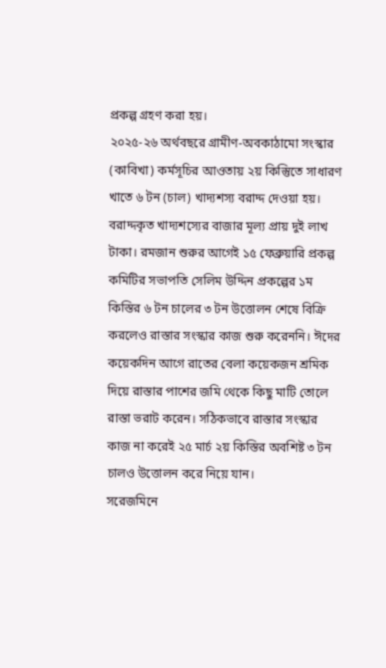প্রকল্প গ্রহণ করা হয়।
২০২৫-২৬ অর্থবছরে গ্রামীণ-অবকাঠামো সংস্কার (কাবিখা) কর্মসূচির আওতায় ২য় কিস্তিুতে সাধারণ খাতে ৬ টন (চাল) খাদ্যশস্য বরাদ্দ দেওয়া হয়। বরাদ্দকৃত খাদ্যশস্যের বাজার মূল্য প্রায় দুই লাখ টাকা। রমজান শুরুর আগেই ১৫ ফেব্রুয়ারি প্রকল্প কমিটির সভাপতি সেলিম উদ্দিন প্রকল্পের ১ম কিস্তির ৬ টন চালের ৩ টন উত্তোলন শেষে বিক্রি করলেও রাস্তার সংস্কার কাজ শুরু করেননি। ঈদের কয়েকদিন আগে রাতের বেলা কয়েকজন শ্রমিক দিয়ে রাস্তার পাশের জমি থেকে কিছু মাটি তোলে রাস্তা ভরাট করেন। সঠিকভাবে রাস্তার সংস্কার কাজ না করেই ২৫ মার্চ ২য় কিস্তির অবশিষ্ট ৩ টন চালও উত্তোলন করে নিয়ে যান।
সরেজমিনে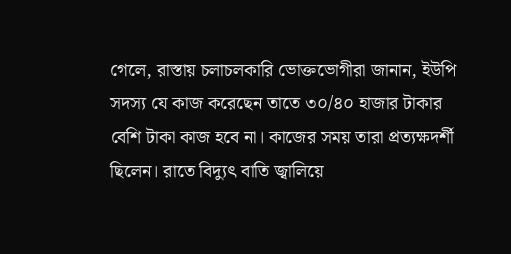গেলে, রাস্তায় চলাচলকারি ভোক্তভোগীরা জানান, ইউপি সদস্য যে কাজ করেছেন তাতে ৩০/৪০ হাজার টাকার বেশি টাকা কাজ হবে না। কাজের সময় তারা প্রত্যক্ষদর্শী ছিলেন। রাতে বিদ্যুৎ বাতি জ্বালিয়ে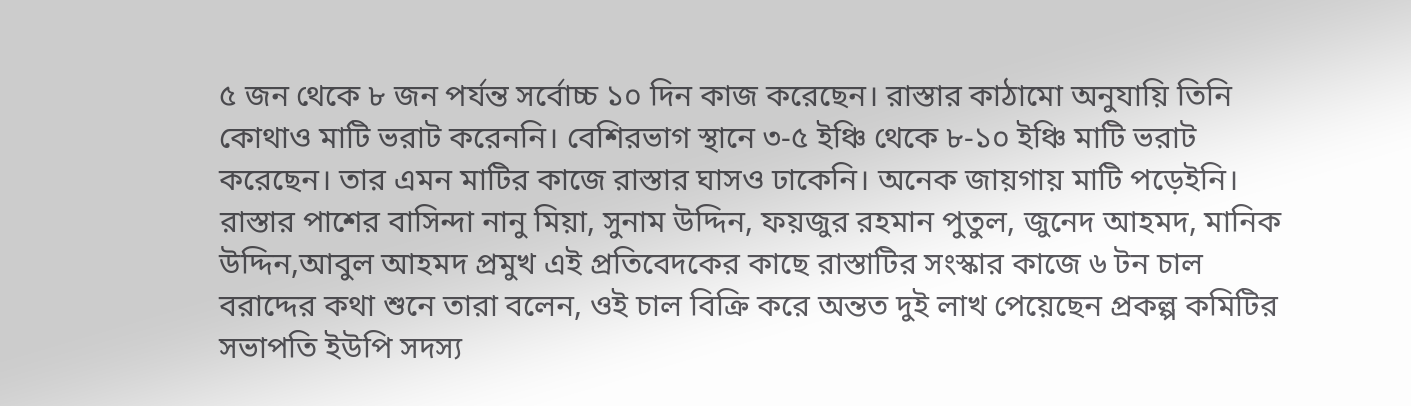৫ জন থেকে ৮ জন পর্যন্ত সর্বোচ্চ ১০ দিন কাজ করেছেন। রাস্তার কাঠামো অনুযায়ি তিনি কোথাও মাটি ভরাট করেননি। বেশিরভাগ স্থানে ৩-৫ ইঞ্চি থেকে ৮-১০ ইঞ্চি মাটি ভরাট করেছেন। তার এমন মাটির কাজে রাস্তার ঘাসও ঢাকেনি। অনেক জায়গায় মাটি পড়েইনি।
রাস্তার পাশের বাসিন্দা নানু মিয়া, সুনাম উদ্দিন, ফয়জুর রহমান পুতুল, জুনেদ আহমদ, মানিক উদ্দিন,আবুল আহমদ প্রমুখ এই প্রতিবেদকের কাছে রাস্তাটির সংস্কার কাজে ৬ টন চাল বরাদ্দের কথা শুনে তারা বলেন, ওই চাল বিক্রি করে অন্তত দুই লাখ পেয়েছেন প্রকল্প কমিটির সভাপতি ইউপি সদস্য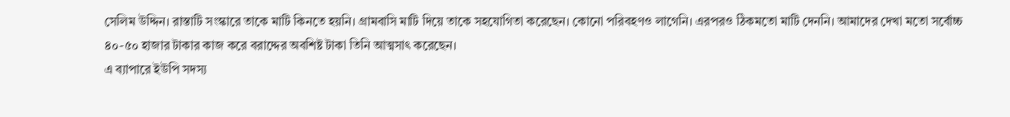সেলিম উদ্দিন। রাস্তাটি সংস্কারে তাকে মাটি কিনতে হয়নি। গ্রামবাসি মাটি দিয়ে তাকে সহযোগিতা করেছেন। কোনো পরিবহণও লাগেনি। এরপরও ঠিকমতো মাটি দেননি। আমাদের দেখা মতো সর্বোচ্চ ৪০-৫০ হাজার টাকার কাজ করে বরাদ্দের অবশিষ্ট টাকা তিনি আত্মসাৎ করেছেন।
এ ব্যাপারে ইউপি সদস্য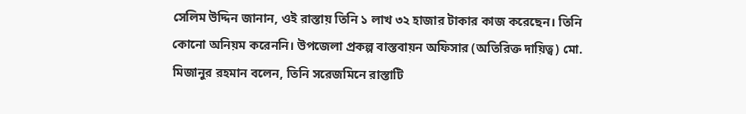সেলিম উদ্দিন জানান, ওই রাস্তায় তিনি ১ লাখ ৩২ হাজার টাকার কাজ করেছেন। তিনি কোনো অনিয়ম করেননি। উপজেলা প্রকল্প বাস্তবায়ন অফিসার (অতিরিক্ত দায়িত্ব) মো. মিজানুর রহমান বলেন, তিনি সরেজমিনে রাস্তাটি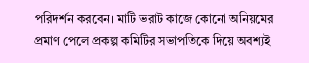পরিদর্শন করবেন। মাটি ভরাট কাজে কোনো অনিয়মের প্রমাণ পেলে প্রকল্প কমিটির সভাপতিকে দিয়ে অবশ্যই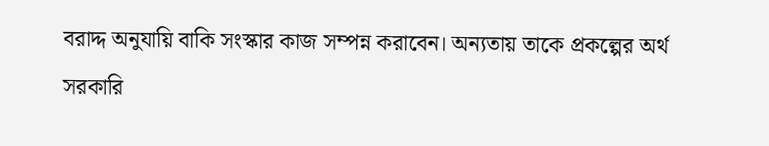বরাদ্দ অনুযায়ি বাকি সংস্কার কাজ সম্পন্ন করাবেন। অন্যতায় তাকে প্রকল্পের অর্থ সরকারি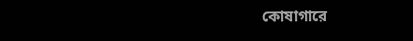কোষাগারে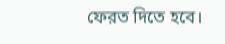ফেরত দিতে হবে।